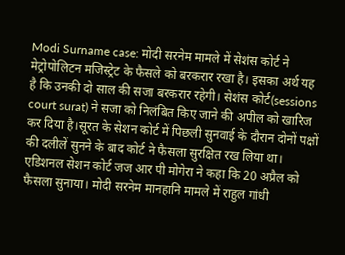Modi Surname case: मोदी सरनेम मामले में सेशंस कोर्ट ने मेट्रोपोलिटन मजिस्ट्रेट के फैसले को बरकरार रखा है। इसका अर्थ यह है कि उनकी दो साल की सजा बरकरार रहेगी। सेशंस कोर्ट(sessions court surat) ने सजा को निलंबित किए जाने की अपील को खारिज कर दिया है।सूरत के सेशन कोर्ट में पिछली सुनवाई के दौरान दोनों पक्षों की दलीलें सुनने के बाद कोर्ट ने फैसला सुरक्षित रख लिया था। एडिशनल सेशन कोर्ट जज आर पी मोगेरा ने कहा कि 20 अप्रैल को फैसला सुनाया। मोदी सरनेम मानहानि मामले में राहुल गांधी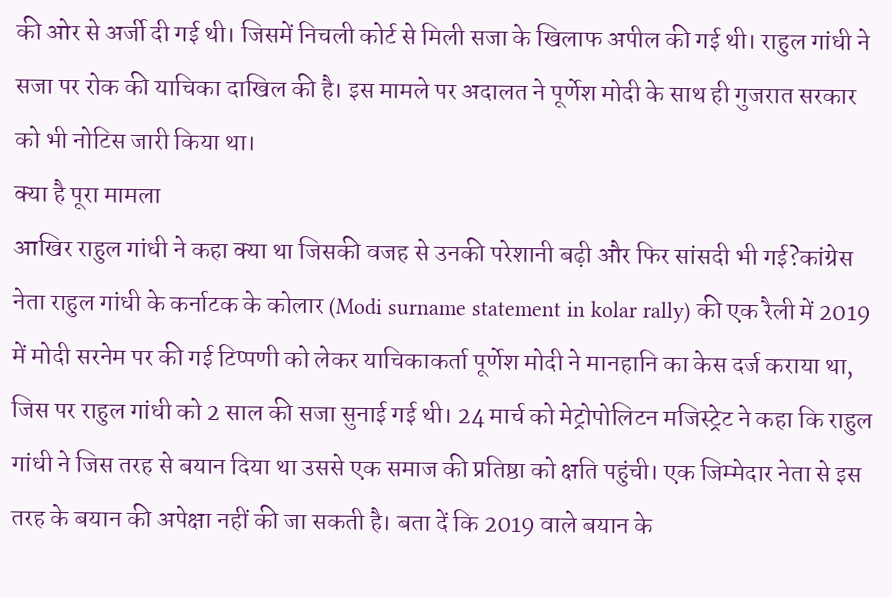की ओर से अर्जी दी गई थी। जिसमें निचली कोर्ट से मिली सजा के खिलाफ अपील की गई थी। राहुल गांधी ने सजा पर रोक की याचिका दाखिल की है। इस मामले पर अदालत ने पूर्णेश मोदी के साथ ही गुजरात सरकार को भी नोटिस जारी किया था।
क्या है पूरा मामला
आखिर राहुल गांधी ने कहा क्या था जिसकी वजह से उनकी परेशानी बढ़ी और फिर सांसदी भी गई?कांग्रेस नेता राहुल गांधी के कर्नाटक के कोलार (Modi surname statement in kolar rally) की एक रैली में 2019 में मोदी सरनेम पर की गई टिप्पणी को लेकर याचिकाकर्ता पूर्णेश मोदी ने मानहानि का केस दर्ज कराया था, जिस पर राहुल गांधी को 2 साल की सजा सुनाई गई थी। 24 मार्च को मेट्रोपोलिटन मजिस्ट्रेट ने कहा कि राहुल गांधी ने जिस तरह से बयान दिया था उससे एक समाज की प्रतिष्ठा को क्षति पहुंची। एक जिम्मेदार नेता से इस तरह के बयान की अपेक्षा नहीं की जा सकती है। बता दें कि 2019 वाले बयान के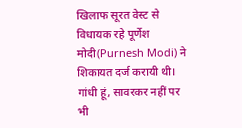खिलाफ सूरत वेस्ट से विधायक रहे पूर्णेश मोदी(Purnesh Modi) ने शिकायत दर्ज करायी थी।
गांधी हूं, सावरकर नहीं पर भी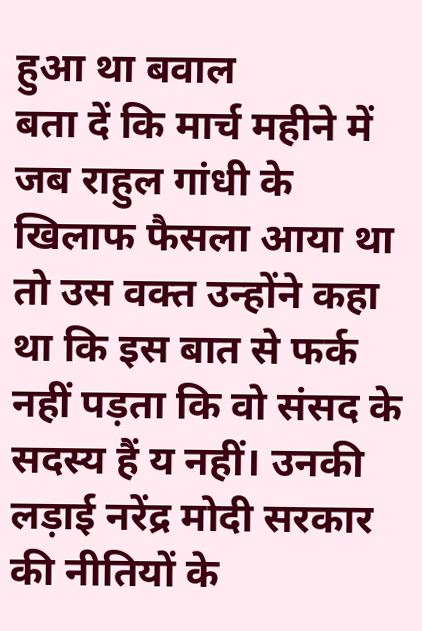हुआ था बवाल
बता दें कि मार्च महीने में जब राहुल गांधी के खिलाफ फैसला आया था तो उस वक्त उन्होंने कहा था कि इस बात से फर्क नहीं पड़ता कि वो संसद के सदस्य हैं य नहीं। उनकी लड़ाई नरेंद्र मोदी सरकार की नीतियों के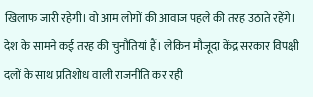खिलाफ जारी रहेगी। वो आम लोगों की आवाज पहले की तरह उठाते रहेंगे। देश के सामने कई तरह की चुनौतियां हैं। लेकिन मौजूदा केंद्र सरकार विपक्षी दलों के साथ प्रतिशोध वाली राजनीति कर रही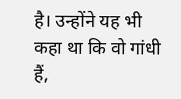है। उन्होंने यह भी कहा था कि वो गांधी हैं,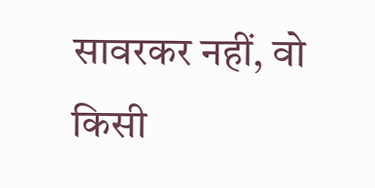सावरकर नहीं, वो किसी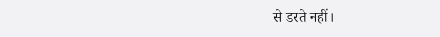से डरते नहीं।